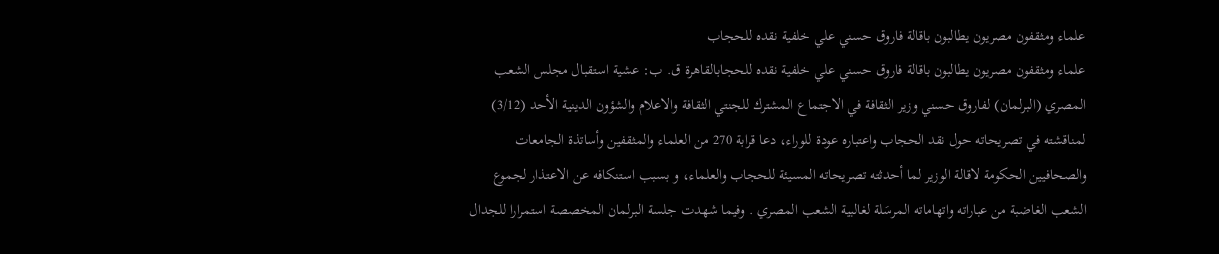علماء ومثقفون مصريون يطالبون باقالة فاروق حسني علي خلفية نقده للحجاب
علماء ومثقفون مصريون يطالبون باقالة فاروق حسني علي خلفية نقده للحجابالقاهرة ق. ب: عشية استقبال مجلس الشعب المصري (البرلمان) لفاروق حسني وزير الثقافة في الاجتماع المشترك للجنتي الثقافة والاعلام والشؤون الدينية الأحد (3/12) لمناقشته في تصريحاته حول نقد الحجاب واعتباره عودة للوراء، دعا قرابة 270 من العلماء والمثقفين وأساتذة الجامعات والصحافيين الحكومة لاقالة الوزير لما أحدثته تصريحاته المسيئة للحجاب والعلماء، و بسبب استنكافه عن الاعتذار لجموع الشعب الغاضبة من عباراته واتهاماته المرسَلة لغالبية الشعب المصري . وفيما شهدت جلسة البرلمان المخصصة استمرارا للجدال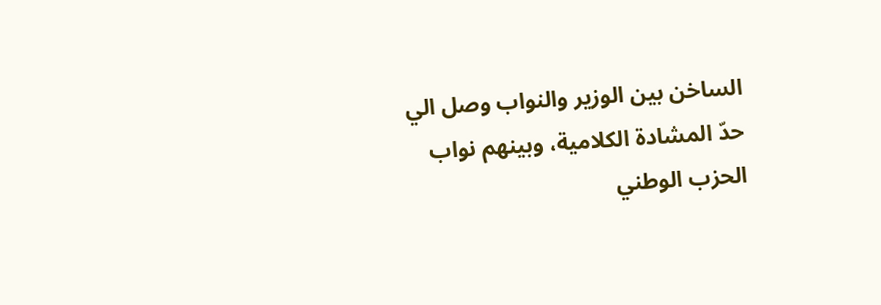الساخن بين الوزير والنواب وصل الي حدّ المشادة الكلامية، وبينهم نواب الحزب الوطني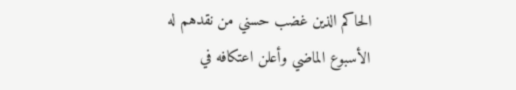الحاكم الذين غضب حسني من نقدهم له الأسبوع الماضي وأعلن اعتكافه في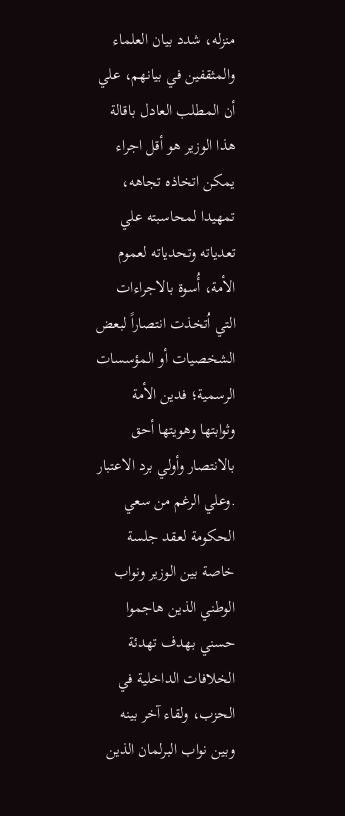منزله، شدد بيان العلماء والمثقفين في بيانهم، علي أن المطلب العادل باقالة هذا الوزير هو أقل اجراء يمكن اتخاذه تجاهه، تمهيدا لمحاسبته علي تعدياته وتحدياته لعموم الأمة، أُسوة بالاجراءات التي اُتخذت انتصاراً لبعض الشخصيات أو المؤسسات الرسمية؛ فدين الأمة وثوابتها وهويتها أحق بالانتصار وأولي برد الاعتبار .وعلي الرغم من سعي الحكومة لعقد جلسة خاصة بين الوزير ونواب الوطني الذين هاجموا حسني بهدف تهدئة الخلافات الداخلية في الحزب، ولقاء آخر بينه وبين نواب البرلمان الذين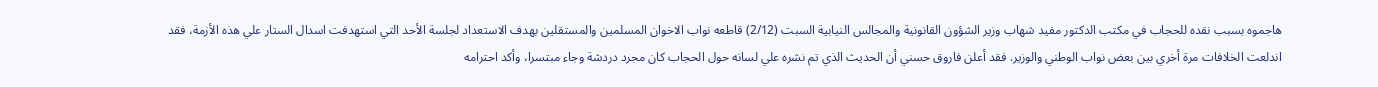هاجموه بسبب نقده للحجاب في مكتب الدكتور مفيد شهاب وزير الشؤون القانونية والمجالس النيابية السبت (2/12) قاطعه نواب الاخوان المسلمين والمستقلين بهدف الاستعداد لجلسة الأحد التي استهدفت اسدال الستار علي هذه الأزمة، فقد اندلعت الخلافات مرة أخري بين بعض نواب الوطني والوزير. فقد أعلن فاروق حسني أن الحديث الذي تم نشره علي لسانه حول الحجاب كان مجرد دردشة وجاء مبتسرا، وأكد احترامه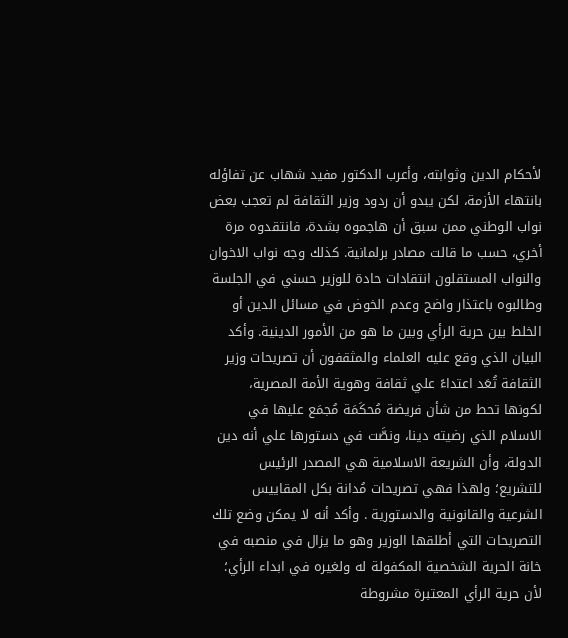لأحكام الدين وثوابته، وأعرب الدكتور مفيد شهاب عن تفاؤله بانتهاء الأزمة، لكن يبدو أن ردود وزير الثقافة لم تعجب بعض نواب الوطني ممن سبق أن هاجموه بشدة، فانتقدوه مرة أخري، حسب ما قالت مصادر برلمانية. كذلك وجه نواب الاخوان والنواب المستقلون انتقادات حادة للوزير حسني في الجلسة وطالبوه باعتذار واضح وعدم الخوض في مسائل الدين أو الخلط بين حرية الرأي وبين ما هو من الأمور الدينية. وأكد البيان الذي وقع عليه العلماء والمثقفون أن تصريحات وزير الثقافة تُعَد اعتداءً علي ثقافة وهوية الأمة المصرية، لكونها تحط من شأن فريضة مُحكَمَة مُجمَع عليها في الاسلام الذي رضيته دينا، ونصَّت في دستورها علي أنه دين الدولة، وأن الشريعة الاسلامية هي المصدر الرئيس للتشريع؛ ولهذا فهي تصريحات مُدانة بكل المقاييس الشرعية والقانونية والدستورية . وأكد أنه لا يمكن وضع تلك التصريحات التي أطلقها الوزير وهو ما يزال في منصبه في خانة الحرية الشخصية المكفولة له ولغيره في ابداء الرأي؛ لأن حرية الرأي المعتبرة مشروطة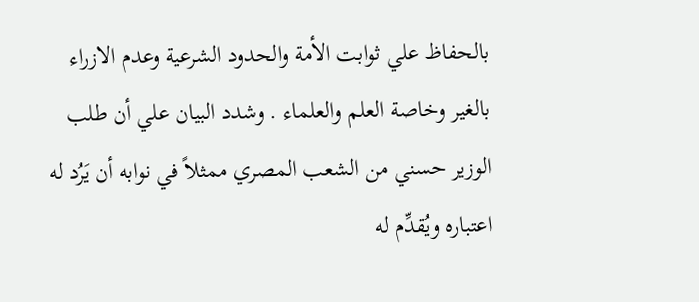بالحفاظ علي ثوابت الأمة والحدود الشرعية وعدم الازراء بالغير وخاصة العلم والعلماء . وشدد البيان علي أن طلب الوزير حسني من الشعب المصري ممثلاً في نوابه أن يَرُد له اعتباره ويُقدِّم له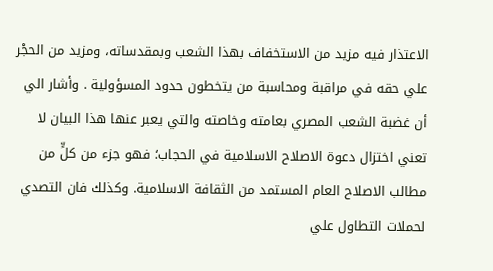الاعتذار فيه مزيد من الاستخفاف بهذا الشعب وبمقدساته، ومزيد من الحجْر علي حقه في مراقبة ومحاسبة من يتخطون حدود المسؤولية . وأشار الي أن غضبة الشعب المصري بعامته وخاصته والتي يعبر عنها هذا البيان لا تعني اختزال دعوة الاصلاح الاسلامية في الحجاب؛ فهو جزء من كلٍّ من مطالب الاصلاح العام المستمد من الثقافة الاسلامية. وكذلك فان التصدي لحملات التطاول علي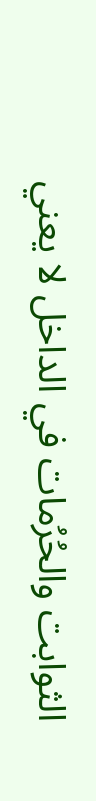الثوابت والحُرُمات في الداخل لا يعني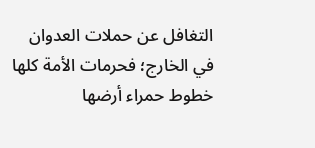التغافل عن حملات العدوان في الخارج؛ فحرمات الأمة كلها خطوط حمراء أرضها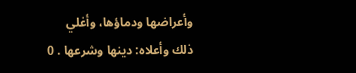وأعراضها ودماؤها، وأغلي ذلك وأعلاه: دينها وشرعها . 0